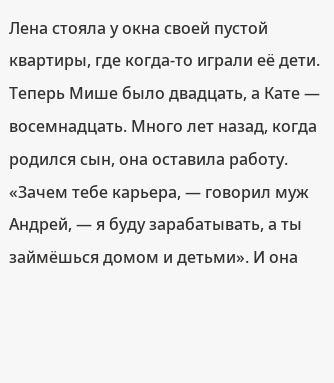Лена стояла у окна своей пустой квартиры, где когда-то играли её дети. Теперь Мише было двадцать, а Кате — восемнадцать. Много лет назад, когда родился сын, она оставила работу. «Зачем тебе карьера, — говорил муж Андрей, — я буду зарабатывать, а ты займёшься домом и детьми». И она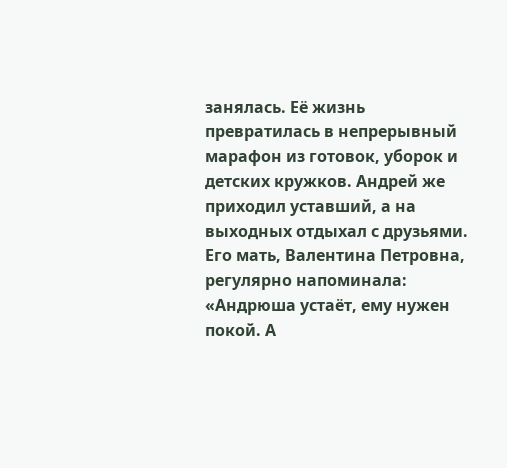занялась. Её жизнь превратилась в непрерывный марафон из готовок, уборок и детских кружков. Андрей же приходил уставший, а на выходных отдыхал с друзьями. Его мать, Валентина Петровна, регулярно напоминала: «Андрюша устаёт, ему нужен покой. А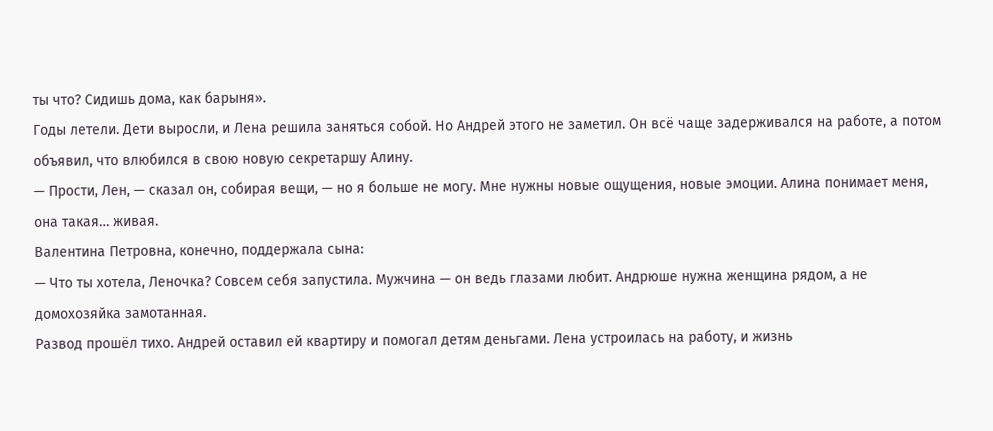ты что? Сидишь дома, как барыня».
Годы летели. Дети выросли, и Лена решила заняться собой. Но Андрей этого не заметил. Он всё чаще задерживался на работе, а потом объявил, что влюбился в свою новую секретаршу Алину.
— Прости, Лен, — сказал он, собирая вещи, — но я больше не могу. Мне нужны новые ощущения, новые эмоции. Алина понимает меня, она такая… живая.
Валентина Петровна, конечно, поддержала сына:
— Что ты хотела, Леночка? Совсем себя запустила. Мужчина — он ведь глазами любит. Андрюше нужна женщина рядом, а не домохозяйка замотанная.
Развод прошёл тихо. Андрей оставил ей квартиру и помогал детям деньгами. Лена устроилась на работу, и жизнь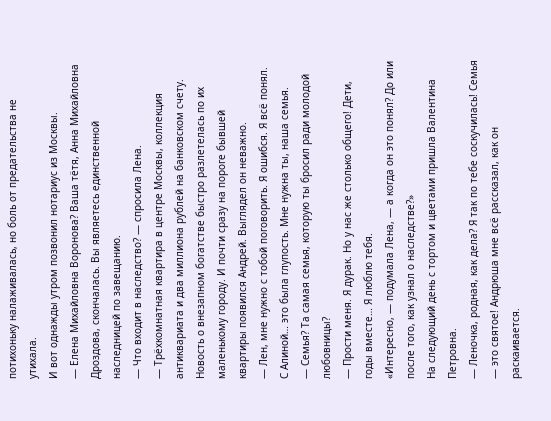потихоньку налаживалась, но боль от предательства не утихала.
И вот однажды утром позвонил нотариус из Москвы.
— Елена Михайловна Воронова? Ваша тётя, Анна Михайловна Дроздова, скончалась. Вы являетесь единственной наследницей по завещанию.
— Что входит в наследство? — спросила Лена.
— Трёхкомнатная квартира в центре Москвы, коллекция антиквариата и два миллиона рублей на банковском счету.
Новость о внезапном богатстве быстро разлетелась по их маленькому городу. И почти сразу на пороге бывшей квартиры появился Андрей. Выглядел он неважно.
— Лен, мне нужно с тобой поговорить. Я ошибся. Я всё понял. С Алиной… это была глупость. Мне нужна ты, наша семья.
— Семья? Та самая семья, которую ты бросил ради молодой любовницы?
— Прости меня. Я дурак. Но у нас же столько общего! Дети, годы вместе… Я люблю тебя.
«Интересно, — подумала Лена, — а когда он это понял? До или после того, как узнал о наследстве?»
На следующий день с тортом и цветами пришла Валентина Петровна.
— Леночка, родная, как дела? Я так по тебе соскучилась! Семья — это святое! Андрюша мне всё рассказал, как он раскаивается.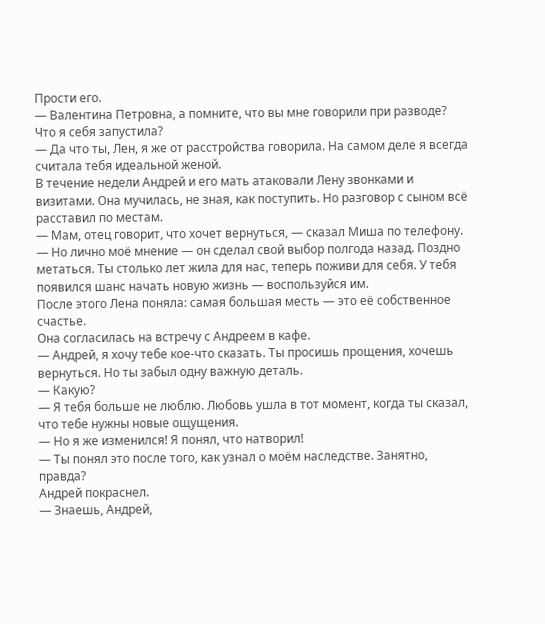Прости его.
— Валентина Петровна, а помните, что вы мне говорили при разводе? Что я себя запустила?
— Да что ты, Лен, я же от расстройства говорила. На самом деле я всегда считала тебя идеальной женой.
В течение недели Андрей и его мать атаковали Лену звонками и визитами. Она мучилась, не зная, как поступить. Но разговор с сыном всё расставил по местам.
— Мам, отец говорит, что хочет вернуться, — сказал Миша по телефону. — Но лично моё мнение — он сделал свой выбор полгода назад. Поздно метаться. Ты столько лет жила для нас, теперь поживи для себя. У тебя появился шанс начать новую жизнь — воспользуйся им.
После этого Лена поняла: самая большая месть — это её собственное счастье.
Она согласилась на встречу с Андреем в кафе.
— Андрей, я хочу тебе кое-что сказать. Ты просишь прощения, хочешь вернуться. Но ты забыл одну важную деталь.
— Какую?
— Я тебя больше не люблю. Любовь ушла в тот момент, когда ты сказал, что тебе нужны новые ощущения.
— Но я же изменился! Я понял, что натворил!
— Ты понял это после того, как узнал о моём наследстве. Занятно, правда?
Андрей покраснел.
— Знаешь, Андрей,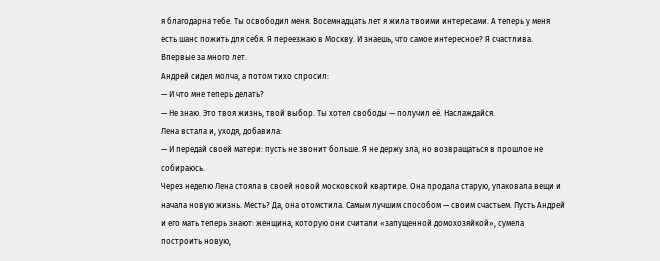я благодарна тебе. Ты освободил меня. Восемнадцать лет я жила твоими интересами. А теперь у меня есть шанс пожить для себя. Я переезжаю в Москву. И знаешь, что самое интересное? Я счастлива. Впервые за много лет.
Андрей сидел молча, а потом тихо спросил:
— И что мне теперь делать?
— Не знаю. Это твоя жизнь, твой выбор. Ты хотел свободы — получил её. Наслаждайся.
Лена встала и, уходя, добавила:
— И передай своей матери: пусть не звонит больше. Я не держу зла, но возвращаться в прошлое не собираюсь.
Через неделю Лена стояла в своей новой московской квартире. Она продала старую, упаковала вещи и начала новую жизнь. Месть? Да, она отомстила. Самым лучшим способом — своим счастьем. Пусть Андрей и его мать теперь знают: женщина, которую они считали «запущенной домохозяйкой», сумела построить новую,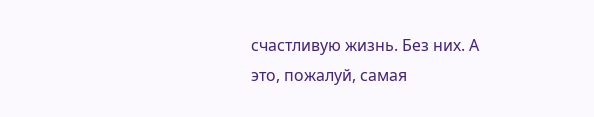счастливую жизнь. Без них. А это, пожалуй, самая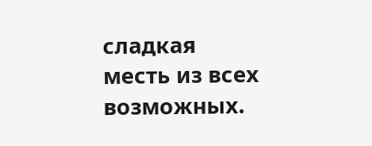сладкая месть из всех возможных.